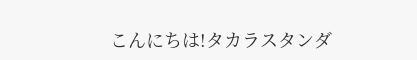こんにちは!タカラスタンダ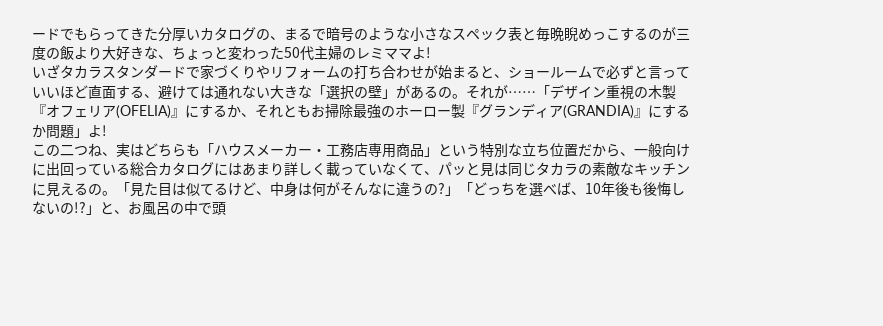ードでもらってきた分厚いカタログの、まるで暗号のような小さなスペック表と毎晩睨めっこするのが三度の飯より大好きな、ちょっと変わった50代主婦のレミママよ!
いざタカラスタンダードで家づくりやリフォームの打ち合わせが始まると、ショールームで必ずと言っていいほど直面する、避けては通れない大きな「選択の壁」があるの。それが……「デザイン重視の木製『オフェリア(OFELIA)』にするか、それともお掃除最強のホーロー製『グランディア(GRANDIA)』にするか問題」よ!
この二つね、実はどちらも「ハウスメーカー・工務店専用商品」という特別な立ち位置だから、一般向けに出回っている総合カタログにはあまり詳しく載っていなくて、パッと見は同じタカラの素敵なキッチンに見えるの。「見た目は似てるけど、中身は何がそんなに違うの?」「どっちを選べば、10年後も後悔しないの!?」と、お風呂の中で頭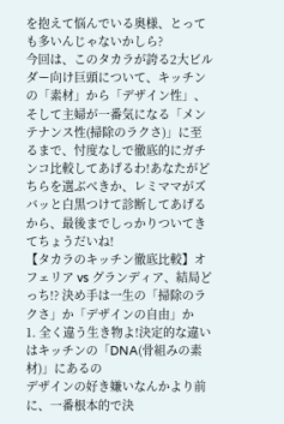を抱えて悩んでいる奥様、とっても多いんじゃないかしら?
今回は、このタカラが誇る2大ビルダー向け巨頭について、キッチンの「素材」から「デザイン性」、そして主婦が一番気になる「メンテナンス性(掃除のラクさ)」に至るまで、忖度なしで徹底的にガチンコ比較してあげるわ!あなたがどちらを選ぶべきか、レミママがズバッと白黒つけて診断してあげるから、最後までしっかりついてきてちょうだいね!
【タカラのキッチン徹底比較】オフェリア vs グランディア、結局どっち!? 決め手は一生の「掃除のラクさ」か「デザインの自由」か
1. 全く違う生き物よ!決定的な違いはキッチンの「DNA(骨組みの素材)」にあるの
デザインの好き嫌いなんかより前に、一番根本的で決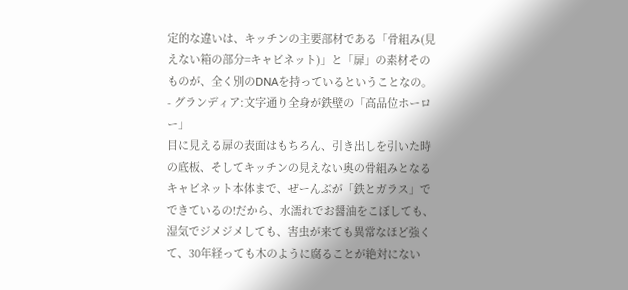定的な違いは、キッチンの主要部材である「骨組み(見えない箱の部分=キャビネット)」と「扉」の素材そのものが、全く別のDNAを持っているということなの。
- グランディア:文字通り全身が鉄壁の「高品位ホーロー」
目に見える扉の表面はもちろん、引き出しを引いた時の底板、そしてキッチンの見えない奥の骨組みとなるキャビネット本体まで、ぜーんぶが「鉄とガラス」でできているの!だから、水濡れでお醤油をこぼしても、湿気でジメジメしても、害虫が来ても異常なほど強くて、30年経っても木のように腐ることが絶対にない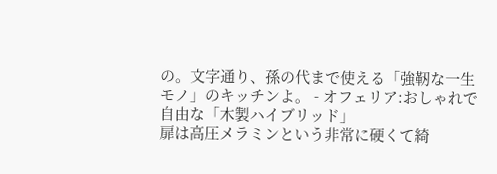の。文字通り、孫の代まで使える「強靭な一生モノ」のキッチンよ。 - オフェリア:おしゃれで自由な「木製ハイブリッド」
扉は高圧メラミンという非常に硬くて綺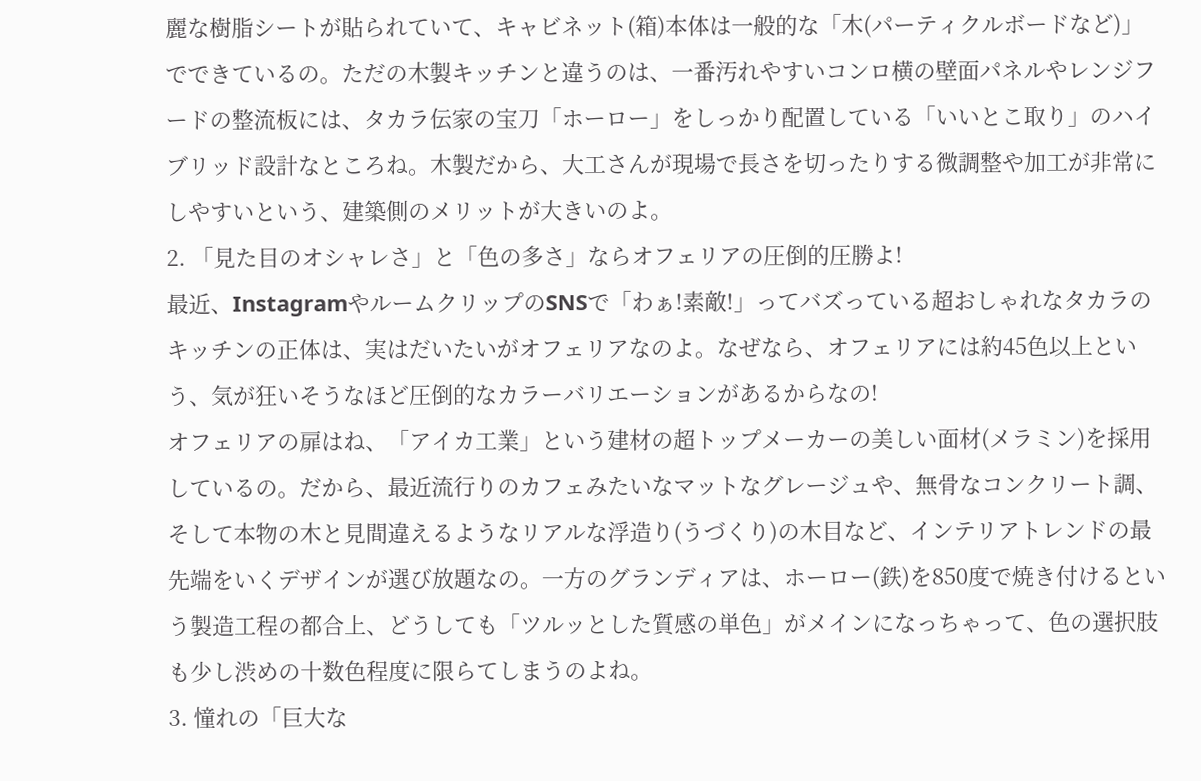麗な樹脂シートが貼られていて、キャビネット(箱)本体は一般的な「木(パーティクルボードなど)」でできているの。ただの木製キッチンと違うのは、一番汚れやすいコンロ横の壁面パネルやレンジフードの整流板には、タカラ伝家の宝刀「ホーロー」をしっかり配置している「いいとこ取り」のハイブリッド設計なところね。木製だから、大工さんが現場で長さを切ったりする微調整や加工が非常にしやすいという、建築側のメリットが大きいのよ。
2. 「見た目のオシャレさ」と「色の多さ」ならオフェリアの圧倒的圧勝よ!
最近、InstagramやルームクリップのSNSで「わぁ!素敵!」ってバズっている超おしゃれなタカラのキッチンの正体は、実はだいたいがオフェリアなのよ。なぜなら、オフェリアには約45色以上という、気が狂いそうなほど圧倒的なカラーバリエーションがあるからなの!
オフェリアの扉はね、「アイカ工業」という建材の超トップメーカーの美しい面材(メラミン)を採用しているの。だから、最近流行りのカフェみたいなマットなグレージュや、無骨なコンクリート調、そして本物の木と見間違えるようなリアルな浮造り(うづくり)の木目など、インテリアトレンドの最先端をいくデザインが選び放題なの。一方のグランディアは、ホーロー(鉄)を850度で焼き付けるという製造工程の都合上、どうしても「ツルッとした質感の単色」がメインになっちゃって、色の選択肢も少し渋めの十数色程度に限らてしまうのよね。
3. 憧れの「巨大な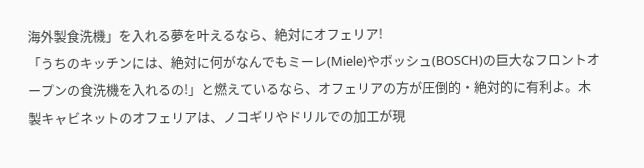海外製食洗機」を入れる夢を叶えるなら、絶対にオフェリア!
「うちのキッチンには、絶対に何がなんでもミーレ(Miele)やボッシュ(BOSCH)の巨大なフロントオープンの食洗機を入れるの!」と燃えているなら、オフェリアの方が圧倒的・絶対的に有利よ。木製キャビネットのオフェリアは、ノコギリやドリルでの加工が現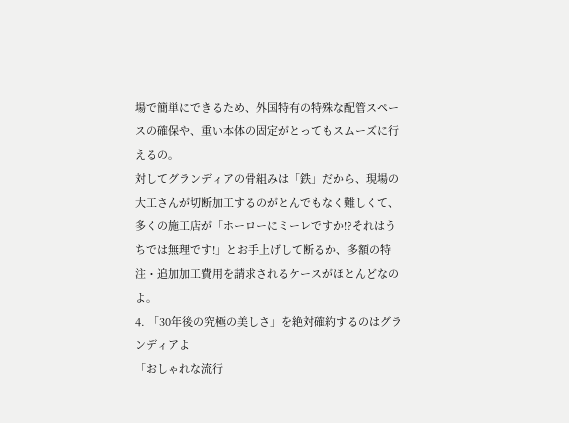場で簡単にできるため、外国特有の特殊な配管スペースの確保や、重い本体の固定がとってもスムーズに行えるの。
対してグランディアの骨組みは「鉄」だから、現場の大工さんが切断加工するのがとんでもなく難しくて、多くの施工店が「ホーローにミーレですか!?それはうちでは無理です!」とお手上げして断るか、多額の特注・追加加工費用を請求されるケースがほとんどなのよ。
4. 「30年後の究極の美しさ」を絶対確約するのはグランディアよ
「おしゃれな流行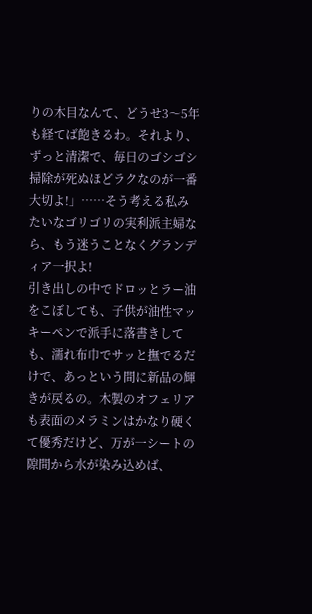りの木目なんて、どうせ3〜5年も経てば飽きるわ。それより、ずっと清潔で、毎日のゴシゴシ掃除が死ぬほどラクなのが一番大切よ!」……そう考える私みたいなゴリゴリの実利派主婦なら、もう迷うことなくグランディア一択よ!
引き出しの中でドロッとラー油をこぼしても、子供が油性マッキーペンで派手に落書きしても、濡れ布巾でサッと撫でるだけで、あっという間に新品の輝きが戻るの。木製のオフェリアも表面のメラミンはかなり硬くて優秀だけど、万が一シートの隙間から水が染み込めば、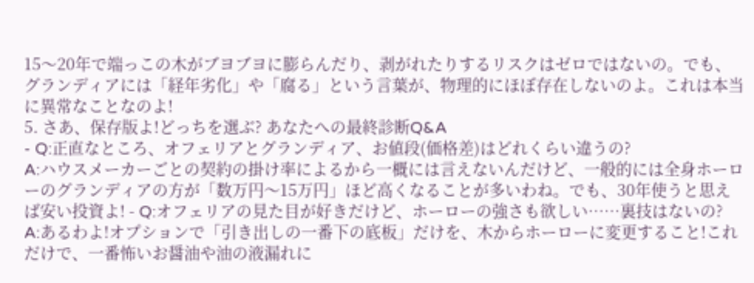15〜20年で端っこの木がブヨブヨに膨らんだり、剥がれたりするリスクはゼロではないの。でも、グランディアには「経年劣化」や「腐る」という言葉が、物理的にほぼ存在しないのよ。これは本当に異常なことなのよ!
5. さあ、保存版よ!どっちを選ぶ? あなたへの最終診断Q&A
- Q:正直なところ、オフェリアとグランディア、お値段(価格差)はどれくらい違うの?
A:ハウスメーカーごとの契約の掛け率によるから一概には言えないんだけど、一般的には全身ホーローのグランディアの方が「数万円〜15万円」ほど高くなることが多いわね。でも、30年使うと思えば安い投資よ! - Q:オフェリアの見た目が好きだけど、ホーローの強さも欲しい……裏技はないの?
A:あるわよ!オプションで「引き出しの一番下の底板」だけを、木からホーローに変更すること!これだけで、一番怖いお醤油や油の液漏れに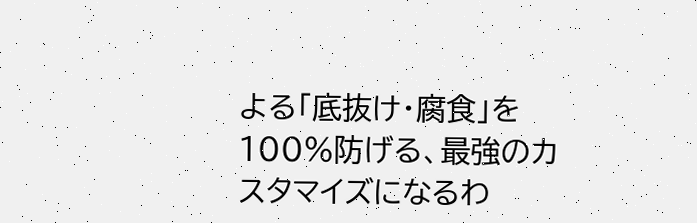よる「底抜け・腐食」を100%防げる、最強のカスタマイズになるわ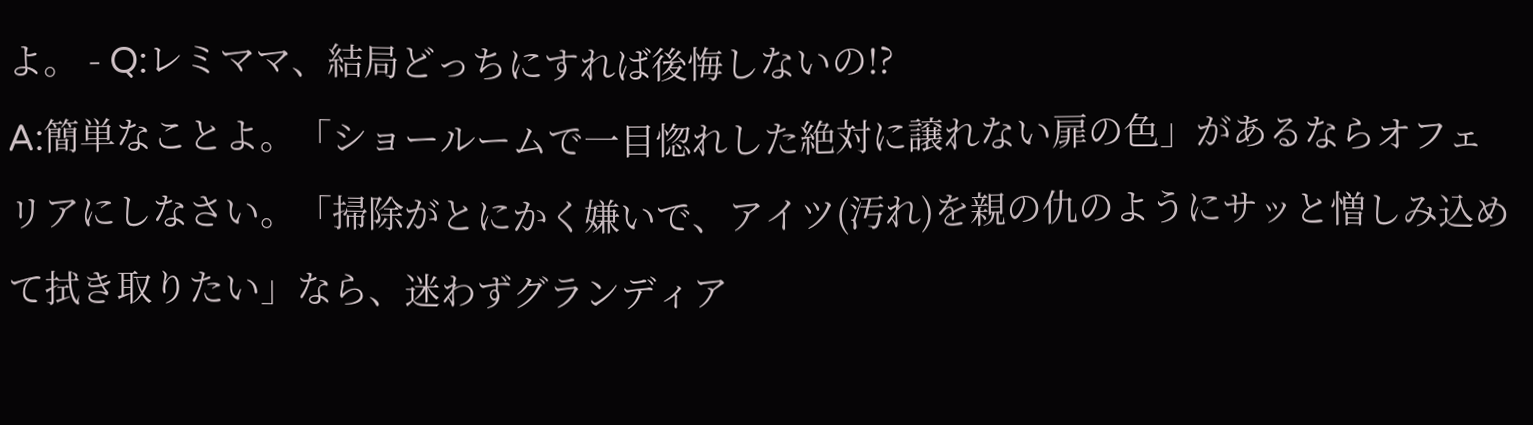よ。 - Q:レミママ、結局どっちにすれば後悔しないの!?
A:簡単なことよ。「ショールームで一目惚れした絶対に譲れない扉の色」があるならオフェリアにしなさい。「掃除がとにかく嫌いで、アイツ(汚れ)を親の仇のようにサッと憎しみ込めて拭き取りたい」なら、迷わずグランディア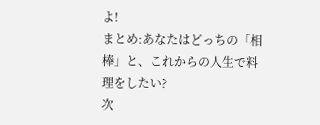よ!
まとめ:あなたはどっちの「相棒」と、これからの人生で料理をしたい?
次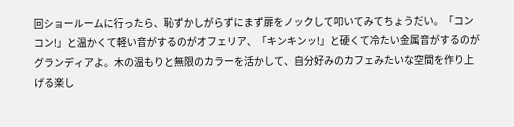回ショールームに行ったら、恥ずかしがらずにまず扉をノックして叩いてみてちょうだい。「コンコン!」と温かくて軽い音がするのがオフェリア、「キンキンッ!」と硬くて冷たい金属音がするのがグランディアよ。木の温もりと無限のカラーを活かして、自分好みのカフェみたいな空間を作り上げる楽し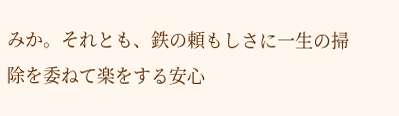みか。それとも、鉄の頼もしさに一生の掃除を委ねて楽をする安心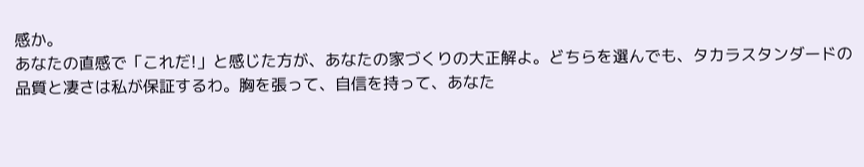感か。
あなたの直感で「これだ!」と感じた方が、あなたの家づくりの大正解よ。どちらを選んでも、タカラスタンダードの品質と凄さは私が保証するわ。胸を張って、自信を持って、あなた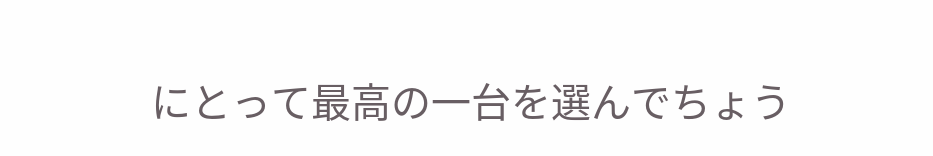にとって最高の一台を選んでちょう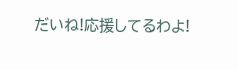だいね!応援してるわよ!